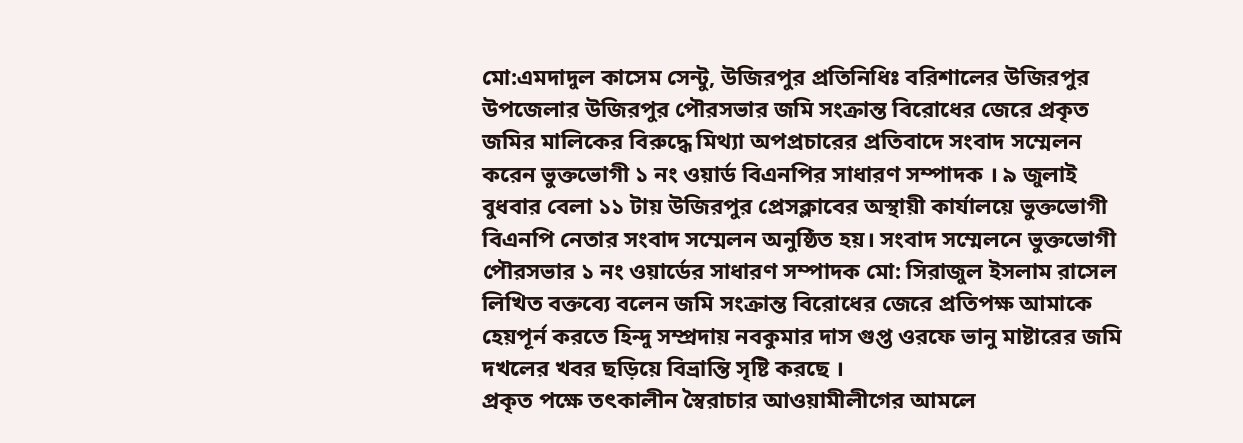মো:এমদাদুল কাসেম সেন্টু, উজিরপুর প্রতিনিধিঃ বরিশালের উজিরপুর উপজেলার উজিরপুর পৌরসভার জমি সংক্রান্ত বিরোধের জেরে প্রকৃত জমির মালিকের বিরুদ্ধে মিথ্যা অপপ্রচারের প্রতিবাদে সংবাদ সম্মেলন করেন ভুক্তভোগী ১ নং ওয়ার্ড বিএনপির সাধারণ সম্পাদক । ৯ জুলাই বুধবার বেলা ১১ টায় উজিরপুর প্রেসক্লাবের অস্থায়ী কার্যালয়ে ভুক্তভোগী বিএনপি নেতার সংবাদ সম্মেলন অনুষ্ঠিত হয়। সংবাদ সম্মেলনে ভুক্তভোগী পৌরসভার ১ নং ওয়ার্ডের সাধারণ সম্পাদক মো: সিরাজুল ইসলাম রাসেল লিখিত বক্তব্যে বলেন জমি সংক্রান্ত বিরোধের জেরে প্রতিপক্ষ আমাকে হেয়পূর্ন করতে হিন্দু সম্প্রদায় নবকুমার দাস গুপ্ত ওরফে ভানু মাষ্টারের জমি দখলের খবর ছড়িয়ে বিভ্রান্তি সৃষ্টি করছে ।
প্রকৃত পক্ষে তৎকালীন স্বৈরাচার আওয়ামীলীগের আমলে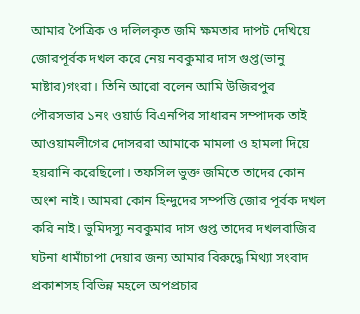আমার পৈত্রিক ও দলিলকৃত জমি ক্ষমতার দাপট দেখিয়ে জোরপূর্বক দখল করে নেয় নবকুমার দাস গুপ্ত(ভানু মাষ্টার)গংরা। তিনি আরো বলেন আমি উজিরপুর পৌরসভার ১নং ওয়ার্ড বিএনপির সাধারন সম্পাদক তাই আওয়ামলীগের দোসররা আমাকে মামলা ও হামলা দিয়ে হয়রানি করেছিলো। তফসিল ভুক্ত জমিতে তাদের কোন অংশ নাই। আমরা কোন হিন্দুদের সম্পত্তি জোর পূর্বক দখল করি নাই। ভুমিদস্যু নবকুমার দাস গুপ্ত তাদের দখলবাজির ঘটনা ধামাঁচাপা দেয়ার জন্য আমার বিরুদ্ধে মিথ্যা সংবাদ প্রকাশসহ বিভিন্ন মহলে অপপ্রচার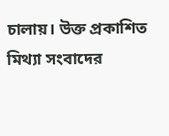চালায়। উক্ত প্রকাশিত মিথ্যা সংবাদের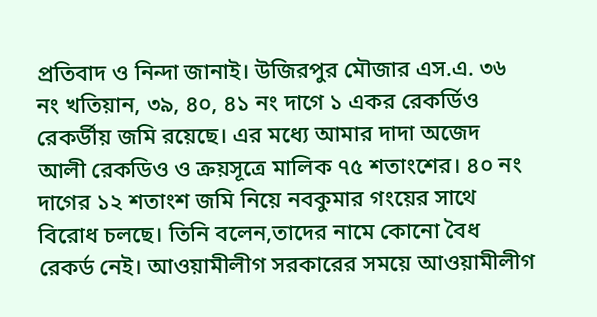প্রতিবাদ ও নিন্দা জানাই। উজিরপুর মৌজার এস.এ. ৩৬ নং খতিয়ান, ৩৯, ৪০, ৪১ নং দাগে ১ একর রেকর্ডিও রেকর্ডীয় জমি রয়েছে। এর মধ্যে আমার দাদা অজেদ আলী রেকডিও ও ক্রয়সূত্রে মালিক ৭৫ শতাংশের। ৪০ নং দাগের ১২ শতাংশ জমি নিয়ে নবকুমার গংয়ের সাথে বিরোধ চলছে। তিনি বলেন,তাদের নামে কোনো বৈধ রেকর্ড নেই। আওয়ামীলীগ সরকারের সময়ে আওয়ামীলীগ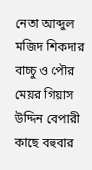নেতা আব্দুল মজিদ শিকদার বাচ্চু ও পৌর মেয়র গিয়াস উদ্দিন বেপারী কাছে বহুবার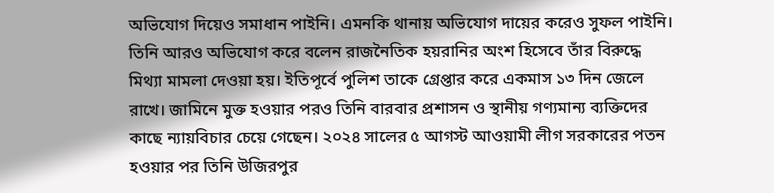অভিযোগ দিয়েও সমাধান পাইনি। এমনকি থানায় অভিযোগ দায়ের করেও সুফল পাইনি। তিনি আরও অভিযোগ করে বলেন রাজনৈতিক হয়রানির অংশ হিসেবে তাঁর বিরুদ্ধে মিথ্যা মামলা দেওয়া হয়। ইতিপূর্বে পুলিশ তাকে গ্রেপ্তার করে একমাস ১৩ দিন জেলে রাখে। জামিনে মুক্ত হওয়ার পরও তিনি বারবার প্রশাসন ও স্থানীয় গণ্যমান্য ব্যক্তিদের কাছে ন্যায়বিচার চেয়ে গেছেন। ২০২৪ সালের ৫ আগস্ট আওয়ামী লীগ সরকারের পতন হওয়ার পর তিনি উজিরপুর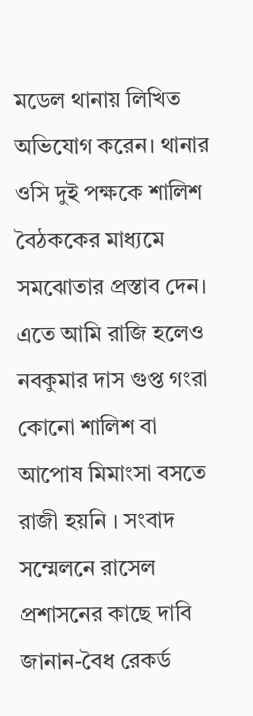মডেল থানায় লিখিত অভিযোগ করেন। থানার ওসি দুই পক্ষকে শালিশ বৈঠককের মাধ্যমে সমঝোতার প্রস্তাব দেন। এতে আমি রাজি হলেও নবকুমার দাস গুপ্ত গংরা কোনো শালিশ বা আপোষ মিমাংসা বসতে রাজী হয়নি । সংবাদ সম্মেলনে রাসেল প্রশাসনের কাছে দাবি জানান-বৈধ রেকর্ড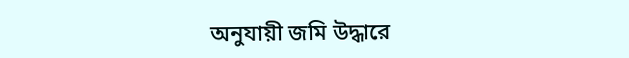অনুযায়ী জমি উদ্ধারে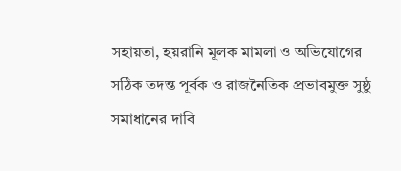সহায়তা, হয়রানি মূলক মামলা ও অভিযোগের সঠিক তদন্ত পূর্বক ও রাজনৈতিক প্রভাবমুক্ত সুষ্ঠু সমাধানের দাবি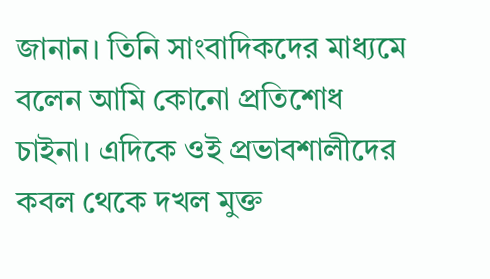জানান। তিনি সাংবাদিকদের মাধ্যমে বলেন আমি কোনো প্রতিশোধ চাইনা। এদিকে ওই প্রভাবশালীদের কবল থেকে দখল মুক্ত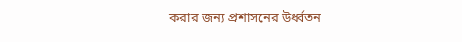করার জন্য প্রশাসনের উর্ধ্বতন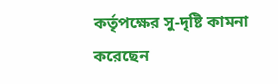কর্তৃপক্ষের সু-দৃষ্টি কামনা করেছেন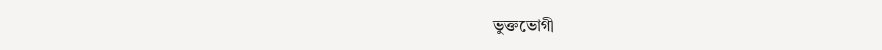ভুক্তভোগী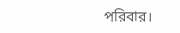পরিবার।